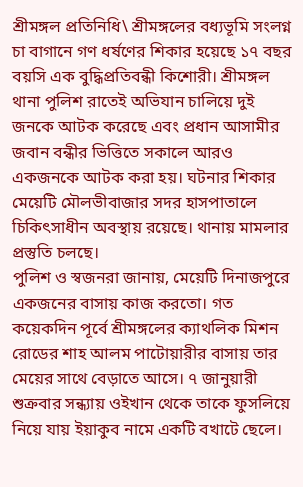শ্রীমঙ্গল প্রতিনিধি\ শ্রীমঙ্গলের বধ্যভূমি সংলগ্ন চা বাগানে গণ ধর্ষণের শিকার হয়েছে ১৭ বছর বয়সি এক বুদ্ধিপ্রতিবন্ধী কিশোরী। শ্রীমঙ্গল থানা পুলিশ রাতেই অভিযান চালিয়ে দুই জনকে আটক করেছে এবং প্রধান আসামীর জবান বন্ধীর ভিত্তিতে সকালে আরও একজনকে আটক করা হয়। ঘটনার শিকার মেয়েটি মৌলভীবাজার সদর হাসপাতালে চিকিৎসাধীন অবস্থায় রয়েছে। থানায় মামলার প্রস্তুতি চলছে।
পুলিশ ও স্বজনরা জানায়, মেয়েটি দিনাজপুরে একজনের বাসায় কাজ করতো। গত কয়েকদিন পূর্বে শ্রীমঙ্গলের ক্যাথলিক মিশন রোডের শাহ আলম পাটোয়ারীর বাসায় তার মেয়ের সাথে বেড়াতে আসে। ৭ জানুয়ারী শুক্রবার সন্ধ্যায় ওইখান থেকে তাকে ফুসলিয়ে নিয়ে যায় ইয়াকুব নামে একটি বখাটে ছেলে।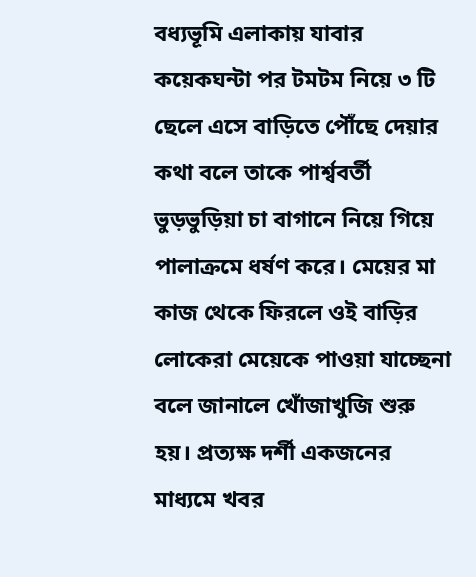বধ্যভূমি এলাকায় যাবার কয়েকঘন্টা পর টমটম নিয়ে ৩ টি ছেলে এসে বাড়িতে পৌঁছে দেয়ার কথা বলে তাকে পার্শ্ববর্তী ভুড়ভুড়িয়া চা বাগানে নিয়ে গিয়ে পালাক্রমে ধর্ষণ করে। মেয়ের মা কাজ থেকে ফিরলে ওই বাড়ির লোকেরা মেয়েকে পাওয়া যাচ্ছেনা বলে জানালে খোঁজাখুজি শুরু হয়। প্রত্যক্ষ দর্শী একজনের মাধ্যমে খবর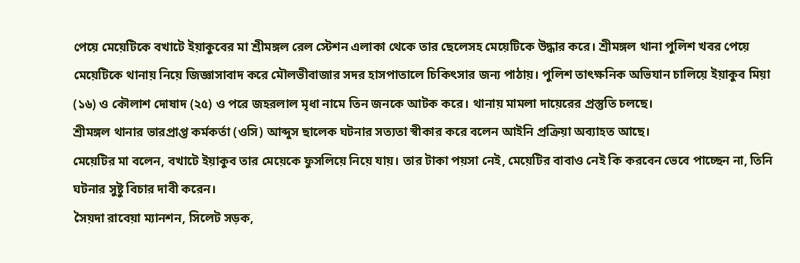পেয়ে মেয়েটিকে বখাটে ইয়াকুবের মা শ্রীমঙ্গল রেল স্টেশন এলাকা থেকে তার ছেলেসহ মেয়েটিকে উদ্ধার করে। শ্রীমঙ্গল থানা পুলিশ খবর পেয়ে মেয়েটিকে থানায় নিয়ে জিজ্ঞাসাবাদ করে মৌলভীবাজার সদর হাসপাতালে চিকিৎসার জন্য পাঠায়। পুলিশ তাৎক্ষনিক অভিযান চালিয়ে ইয়াকুব মিয়া (১৬) ও কৌলাশ দোষাদ (২৫) ও পরে জহরলাল মৃধা নামে তিন জনকে আটক করে। থানায় মামলা দায়েরের প্রস্তুতি চলছে।
শ্রীমঙ্গল থানার ভারপ্রাপ্ত কর্মকর্তা (ওসি) আব্দুস ছালেক ঘটনার সত্যতা স্বীকার করে বলেন আইনি প্রক্রিয়া অব্যাহত আছে।
মেয়েটির মা বলেন, বখাটে ইয়াকুব তার মেয়েকে ফুসলিয়ে নিয়ে যায়। তার টাকা পয়সা নেই, মেয়েটির বাবাও নেই কি করবেন ভেবে পাচ্ছেন না, তিনি ঘটনার সুষ্টু বিচার দাবী করেন।
সৈয়দা রাবেয়া ম্যানশন, সিলেট সড়ক,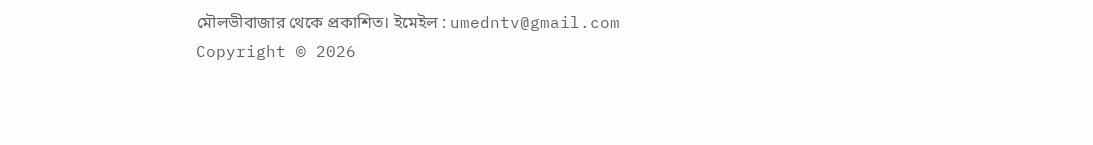মৌলভীবাজার থেকে প্রকাশিত। ইমেইল : umedntv@gmail.com
Copyright © 2026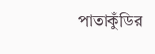পাতাকুঁডির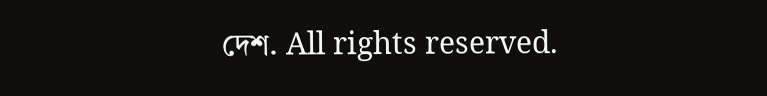দেশ. All rights reserved.